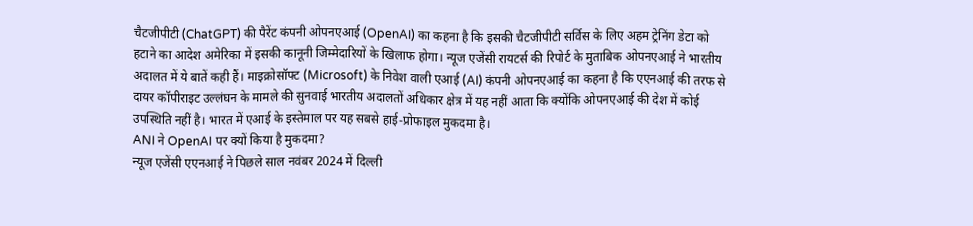चैटजीपीटी (ChatGPT) की पैरेंट कंपनी ओपनएआई (OpenAI) का कहना है कि इसकी चैटजीपीटी सर्विस के लिए अहम ट्रेनिंग डेटा को हटाने का आदेश अमेरिका में इसकी कानूनी जिम्मेदारियों के खिलाफ होगा। न्यूज एजेंसी रायटर्स की रिपोर्ट के मुताबिक ओपनएआई ने भारतीय अदालत में ये बातें कही हैं। माइक्रोसॉफ्ट (Microsoft) के निवेश वाली एआई (AI) कंपनी ओपनएआई का कहना है कि एएनआई की तरफ से दायर कॉपीराइट उल्लंघन के मामले की सुनवाई भारतीय अदालतों अधिकार क्षेत्र में यह नहीं आता कि क्योंकि ओपनएआई की देश में कोई उपस्थिति नहीं है। भारत में एआई के इस्तेमाल पर यह सबसे हाई-प्रोफाइल मुकदमा है।
ANI ने OpenAI पर क्यों किया है मुकदमा?
न्यूज एजेंसी एएनआई ने पिछले साल नवंबर 2024 में दिल्ली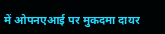में ओपनएआई पर मुकदमा दायर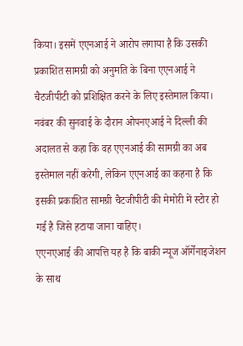किया। इसमें एएनआई ने आरोप लगाया है कि उसकी प्रकाशित सामग्री को अनुमति के बिना एएनआई ने चैटजीपीटी को प्रशिक्षित करने के लिए इस्तेमाल किया। नवंबर की सुनवाई के दौरान ओपनएआई ने दिल्ली की अदालत से कहा कि वह एएनआई की सामग्री का अब इस्तेमाल नहीं करेगी, लेकिन एएनआई का कहना है कि इसकी प्रकाशित सामग्री चैटजीपीटी की मेमोरी में स्टोर हो गई है जिसे हटाया जाना चाहिए।
एएनएआई की आपत्ति यह है कि बाकी न्यूज ऑर्गेनाइजेशन के साथ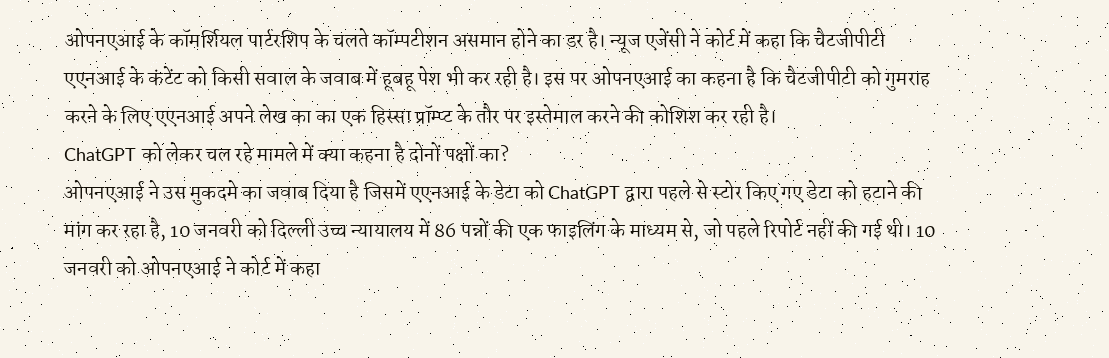ओपनएआई के कॉमर्शियल पार्टरशिप के चलते कॉम्पटीशन असमान होने का डर है। न्यूज एजेंसी ने कोर्ट में कहा कि चैटजीपीटी एएनआई के कंटेंट को किसी सवाल के जवाब में हूबहू पेश भी कर रही है। इस पर ओपनएआई का कहना है कि चैटजीपीटी को गुमराह करने के लिए एएनआई अपने लेख का का एक हिस्सा प्रॉम्प्ट के तौर पर इस्तेमाल करने की कोशिश कर रही है।
ChatGPT को लेकर चल रहे मामले में क्या कहना है दोनों पक्षों का?
ओपनएआई ने उस मुकदमे का जवाब दिया है जिसमें एएनआई के डेटा को ChatGPT द्वारा पहले से स्टोर किए गए डेटा को हटाने की मांग कर रहा है, 10 जनवरी को दिल्ली उच्च न्यायालय में 86 पन्नों की एक फाइलिंग के माध्यम से, जो पहले रिपोर्ट नहीं की गई थी। 10 जनवरी को ओपनएआई ने कोर्ट में कहा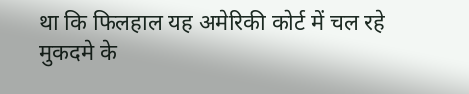था कि फिलहाल यह अमेरिकी कोर्ट में चल रहे मुकदमे के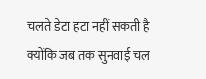चलते डेटा हटा नहीं सकती है क्योंकि जब तक सुनवाई चल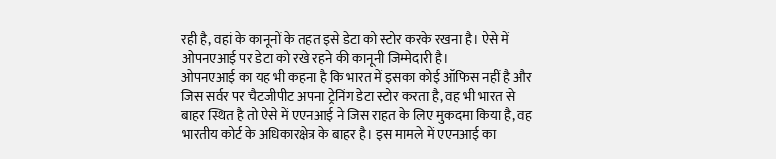रही है, वहां के कानूनों के तहत इसे डेटा को स्टोर करके रखना है। ऐसे में ओपनएआई पर डेटा को रखे रहने की कानूनी जिम्मेदारी है।
ओपनएआई का यह भी कहना है कि भारत में इसका कोई ऑफिस नहीं है और जिस सर्वर पर चैटजीपीट अपना ट्रेनिंग डेटा स्टोर करता है, वह भी भारत से बाहर स्थित है तो ऐसे में एएनआई ने जिस राहत के लिए मुकदमा किया है, वह भारतीय कोर्ट के अधिकारक्षेत्र के बाहर है। इस मामले में एएनआई का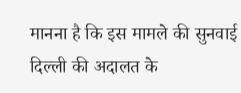मानना है कि इस मामले की सुनवाई दिल्ली की अदालत के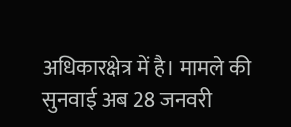अधिकारक्षेत्र में है। मामले की सुनवाई अब 28 जनवरी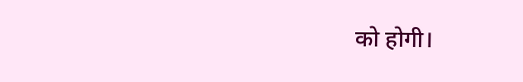को होगी।